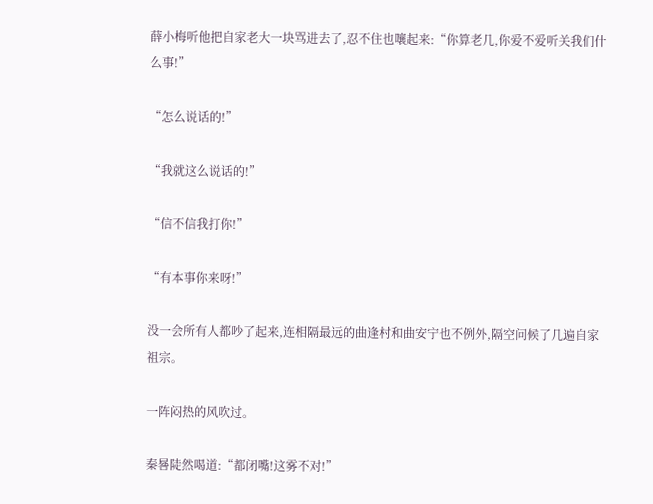薛小梅听他把自家老大一块骂进去了,忍不住也嚷起来:“你算老几,你爱不爱听关我们什么事!”

“怎么说话的!”

“我就这么说话的!”

“信不信我打你!”

“有本事你来呀!”

没一会所有人都吵了起来,连相隔最远的曲逢村和曲安宁也不例外,隔空问候了几遍自家祖宗。

一阵闷热的风吹过。

秦晷陡然喝道:“都闭嘴!这雾不对!”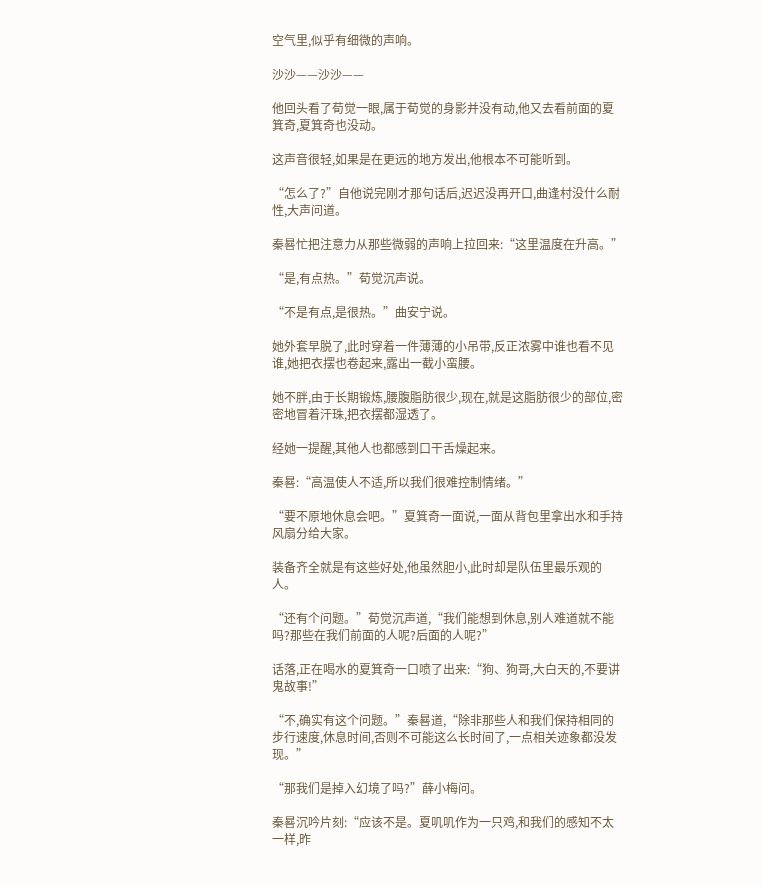空气里,似乎有细微的声响。

沙沙——沙沙——

他回头看了荀觉一眼,属于荀觉的身影并没有动,他又去看前面的夏箕奇,夏箕奇也没动。

这声音很轻,如果是在更远的地方发出,他根本不可能听到。

“怎么了?”自他说完刚才那句话后,迟迟没再开口,曲逢村没什么耐性,大声问道。

秦晷忙把注意力从那些微弱的声响上拉回来:“这里温度在升高。”

“是,有点热。”荀觉沉声说。

“不是有点,是很热。”曲安宁说。

她外套早脱了,此时穿着一件薄薄的小吊带,反正浓雾中谁也看不见谁,她把衣摆也卷起来,露出一截小蛮腰。

她不胖,由于长期锻炼,腰腹脂肪很少,现在,就是这脂肪很少的部位,密密地冒着汗珠,把衣摆都湿透了。

经她一提醒,其他人也都感到口干舌燥起来。

秦晷:“高温使人不适,所以我们很难控制情绪。”

“要不原地休息会吧。”夏箕奇一面说,一面从背包里拿出水和手持风扇分给大家。

装备齐全就是有这些好处,他虽然胆小,此时却是队伍里最乐观的人。

“还有个问题。”荀觉沉声道,“我们能想到休息,别人难道就不能吗?那些在我们前面的人呢?后面的人呢?”

话落,正在喝水的夏箕奇一口喷了出来:“狗、狗哥,大白天的,不要讲鬼故事!”

“不,确实有这个问题。”秦晷道,“除非那些人和我们保持相同的步行速度,休息时间,否则不可能这么长时间了,一点相关迹象都没发现。”

“那我们是掉入幻境了吗?”薛小梅问。

秦晷沉吟片刻:“应该不是。夏叽叽作为一只鸡,和我们的感知不太一样,昨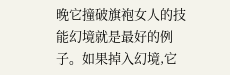晚它撞破旗袍女人的技能幻境就是最好的例子。如果掉入幻境,它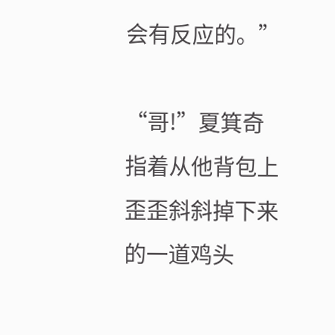会有反应的。”

“哥!”夏箕奇指着从他背包上歪歪斜斜掉下来的一道鸡头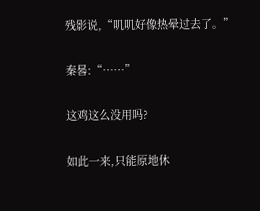残影说,“叽叽好像热晕过去了。”

秦晷:“……”

这鸡这么没用吗?

如此一来,只能原地休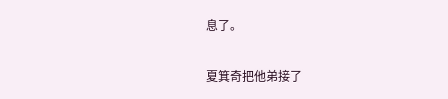息了。

夏箕奇把他弟接了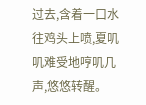过去,含着一口水往鸡头上喷,夏叽叽难受地哼叽几声,悠悠转醒。